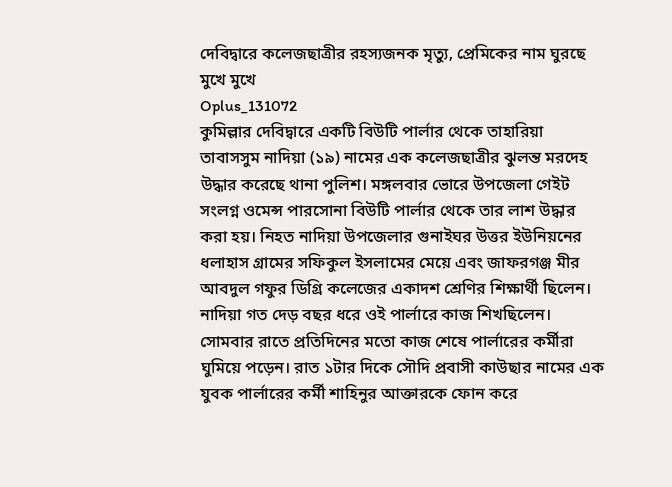দেবিদ্বারে কলেজছাত্রীর রহস্যজনক মৃত্যু, প্রেমিকের নাম ঘুরছে মুখে মুখে
Oplus_131072
কুমিল্লার দেবিদ্বারে একটি বিউটি পার্লার থেকে তাহারিয়া তাবাসসুম নাদিয়া (১৯) নামের এক কলেজছাত্রীর ঝুলন্ত মরদেহ উদ্ধার করেছে থানা পুলিশ। মঙ্গলবার ভোরে উপজেলা গেইট সংলগ্ন ওমেন্স পারসোনা বিউটি পার্লার থেকে তার লাশ উদ্ধার করা হয়। নিহত নাদিয়া উপজেলার গুনাইঘর উত্তর ইউনিয়নের ধলাহাস গ্রামের সফিকুল ইসলামের মেয়ে এবং জাফরগঞ্জ মীর আবদুল গফুর ডিগ্রি কলেজের একাদশ শ্রেণির শিক্ষার্থী ছিলেন।
নাদিয়া গত দেড় বছর ধরে ওই পার্লারে কাজ শিখছিলেন। সোমবার রাতে প্রতিদিনের মতো কাজ শেষে পার্লারের কর্মীরা ঘুমিয়ে পড়েন। রাত ১টার দিকে সৌদি প্রবাসী কাউছার নামের এক যুবক পার্লারের কর্মী শাহিনুর আক্তারকে ফোন করে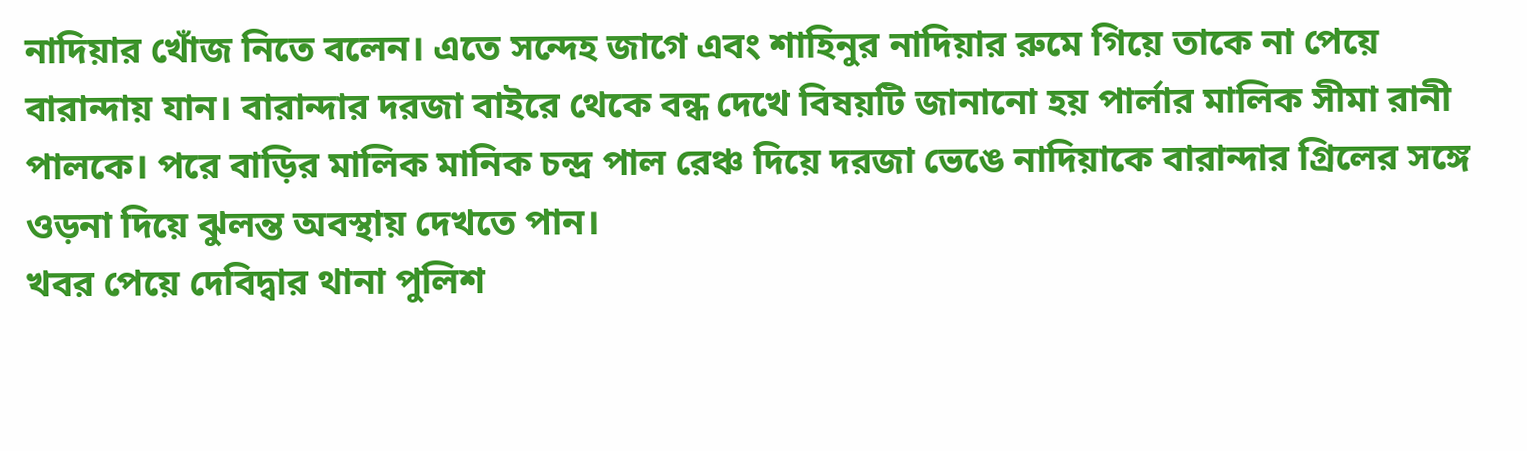নাদিয়ার খোঁজ নিতে বলেন। এতে সন্দেহ জাগে এবং শাহিনুর নাদিয়ার রুমে গিয়ে তাকে না পেয়ে বারান্দায় যান। বারান্দার দরজা বাইরে থেকে বন্ধ দেখে বিষয়টি জানানো হয় পার্লার মালিক সীমা রানী পালকে। পরে বাড়ির মালিক মানিক চন্দ্র পাল রেঞ্চ দিয়ে দরজা ভেঙে নাদিয়াকে বারান্দার গ্রিলের সঙ্গে ওড়না দিয়ে ঝুলন্ত অবস্থায় দেখতে পান।
খবর পেয়ে দেবিদ্বার থানা পুলিশ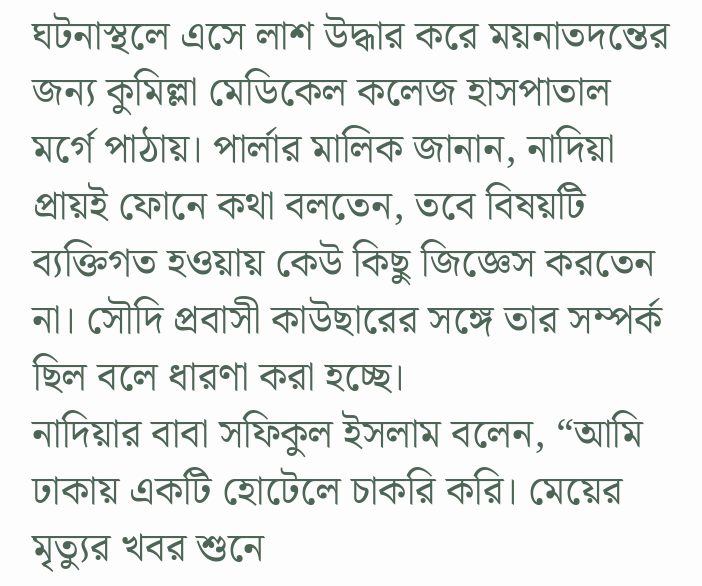ঘটনাস্থলে এসে লাশ উদ্ধার করে ময়নাতদন্তের জন্য কুমিল্লা মেডিকেল কলেজ হাসপাতাল মর্গে পাঠায়। পার্লার মালিক জানান, নাদিয়া প্রায়ই ফোনে কথা বলতেন, তবে বিষয়টি ব্যক্তিগত হওয়ায় কেউ কিছু জিজ্ঞেস করতেন না। সৌদি প্রবাসী কাউছারের সঙ্গে তার সম্পর্ক ছিল বলে ধারণা করা হচ্ছে।
নাদিয়ার বাবা সফিকুল ইসলাম বলেন, “আমি ঢাকায় একটি হোটেলে চাকরি করি। মেয়ের মৃত্যুর খবর শুনে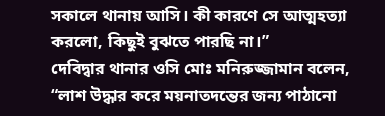সকালে থানায় আসি। কী কারণে সে আত্মহত্যা করলো, কিছুই বুঝতে পারছি না।”
দেবিদ্বার থানার ওসি মোঃ মনিরুজ্জামান বলেন, “লাশ উদ্ধার করে ময়নাতদন্তের জন্য পাঠানো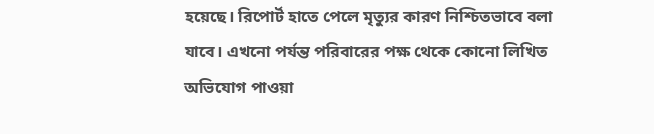হয়েছে। রিপোর্ট হাতে পেলে মৃত্যুর কারণ নিশ্চিতভাবে বলা যাবে। এখনো পর্যন্ত পরিবারের পক্ষ থেকে কোনো লিখিত অভিযোগ পাওয়া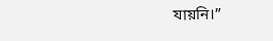যায়নি।”